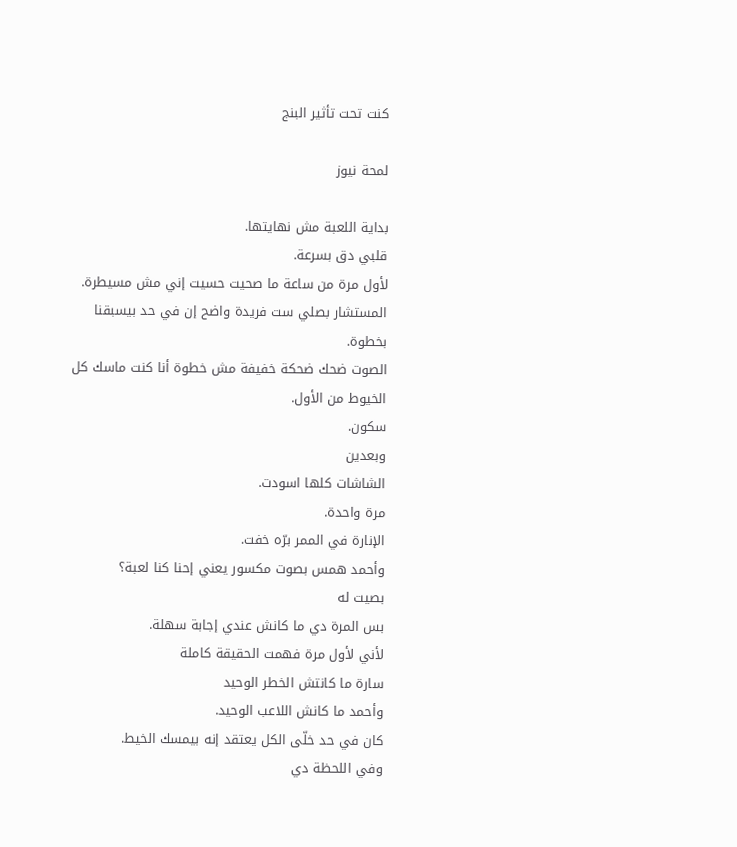كنت تحت تأثير البنج

لمحة نيوز

بداية اللعبة مش نهايتها.
قلبي دق بسرعة.
لأول مرة من ساعة ما صحيت حسيت إني مش مسيطرة.
المستشار بصلي ست فريدة واضح إن في حد بيسبقنا بخطوة.
الصوت ضحك ضحكة خفيفة مش خطوة أنا كنت ماسك كل الخيوط من الأول.
سكون.
وبعدين
الشاشات كلها اسودت.
مرة واحدة.
الإنارة في الممر برّه خفت.
وأحمد همس بصوت مكسور يعني إحنا كنا لعبة؟
بصيت له
بس المرة دي ما كانش عندي إجابة سهلة.
لأني لأول مرة فهمت الحقيقة كاملة
سارة ما كانتش الخطر الوحيد
وأحمد ما كانش اللاعب الوحيد.
كان في حد خلّى الكل يعتقد إنه بيمسك الخيط.
وفي اللحظة دي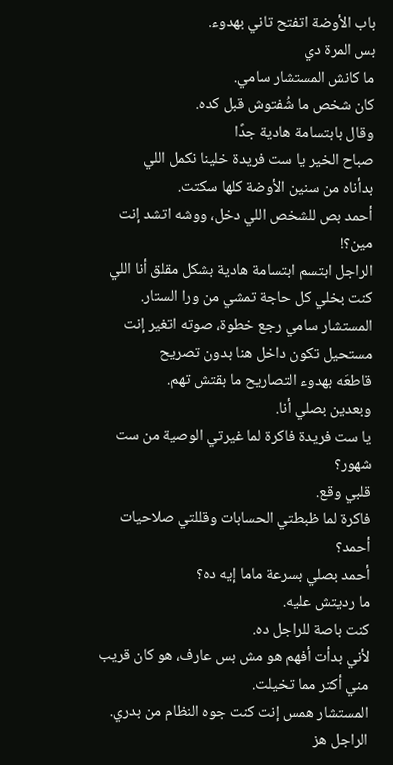باب الأوضة اتفتح تاني بهدوء.
بس المرة دي
ما كانش المستشار سامي.
كان شخص ما شُفتوش قبل كده.
وقال بابتسامة هادية جدًا
صباح الخير يا ست فريدة خلينا نكمل اللي
بدأناه من سنين الأوضة كلها سكتت.
أحمد بص للشخص اللي دخل، ووشه اتشد إنت مين؟!
الراجل ابتسم ابتسامة هادية بشكل مقلق أنا اللي كنت بخلي كل حاجة تمشي من ورا الستار.
المستشار سامي رجع خطوة، صوته اتغير إنت مستحيل تكون داخل هنا بدون تصريح
قاطعَه بهدوء التصاريح ما بقتش تهم.
وبعدين بصلي أنا.
يا ست فريدة فاكرة لما غيرتي الوصية من ست شهور؟
قلبي وقع.
فاكرة لما ظبطتي الحسابات وقللتي صلاحيات أحمد؟
أحمد بصلي بسرعة ماما إيه ده؟
ما رديتش عليه.
كنت باصة للراجل ده.
لأني بدأت أفهم هو مش بس عارف، هو كان قريب مني أكتر مما تخيلت.
المستشار همس إنت كنت جوه النظام من بدري.
الراجل هز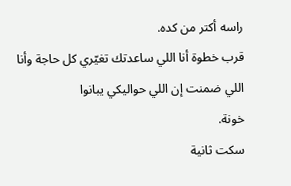راسه أكتر من كده.
قرب خطوة أنا اللي ساعدتك تغيّري كل حاجة وأنا اللي ضمنت إن اللي حواليكي يبانوا
خونة.
سكت ثانية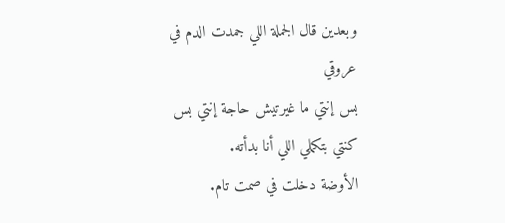وبعدين قال الجملة اللي جمدت الدم في عروقي
بس إنتي ما غيرتيش حاجة إنتي بس كنتي بتكملي اللي أنا بدأته.
الأوضة دخلت في صمت تام.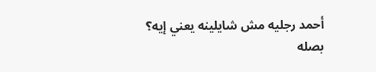أحمد رجليه مش شايلينه يعني إيه؟
بصله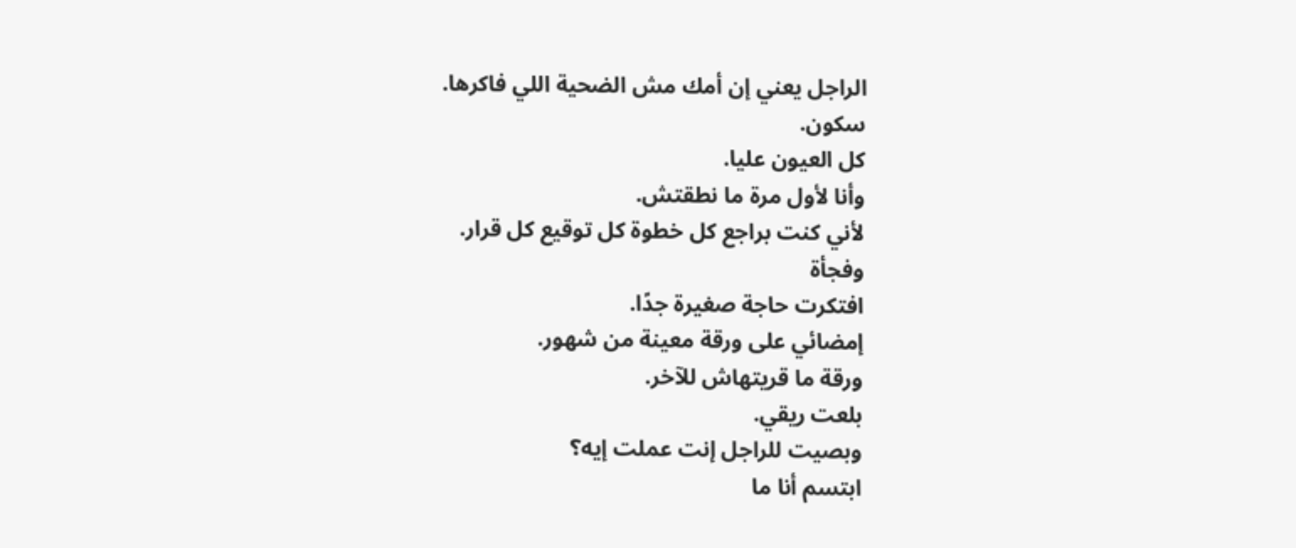الراجل يعني إن أمك مش الضحية اللي فاكرها.
سكون.
كل العيون عليا.
وأنا لأول مرة ما نطقتش.
لأني كنت براجع كل خطوة كل توقيع كل قرار.
وفجأة
افتكرت حاجة صغيرة جدًا.
إمضائي على ورقة معينة من شهور.
ورقة ما قريتهاش للآخر.
بلعت ريقي.
وبصيت للراجل إنت عملت إيه؟
ابتسم أنا ما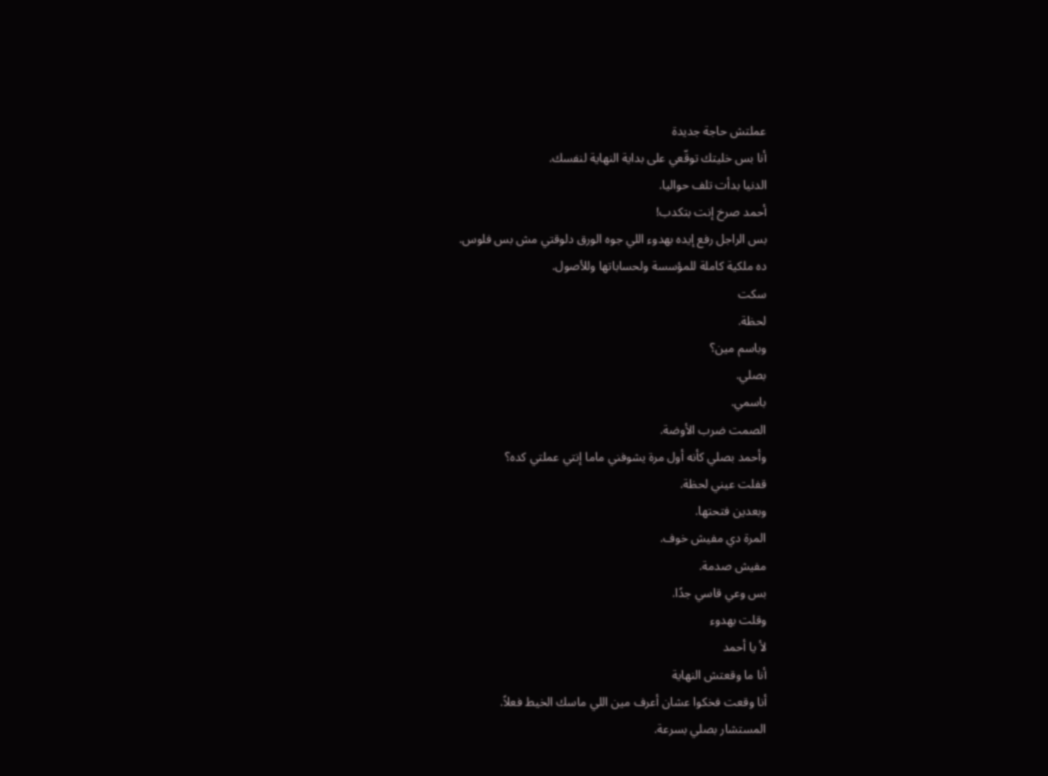عملتش حاجة جديدة
أنا بس خليتك توقّعي على بداية النهاية لنفسك.
الدنيا بدأت تلف حواليا.
أحمد صرخ إنت بتكدب!
بس الراجل رفع إيده بهدوء اللي جوه الورق دلوقتي مش بس فلوس.
ده ملكية كاملة للمؤسسة ولحساباتها وللأصول.
سكت
لحظة.
وباسم مين؟
بصلي.
باسمي.
الصمت ضرب الأوضة.
وأحمد بصلي كأنه أول مرة يشوفني ماما إنتي عملتي كده؟
قفلت عيني لحظة.
وبعدين فتحتها.
المرة دي مفيش خوف.
مفيش صدمة.
بس وعي قاسي جدًا.
وقلت بهدوء
لأ يا أحمد
أنا ما وقعتش النهاية
أنا وقعت فخكوا عشان أعرف مين اللي ماسك الخيط فعلاً.
المستشار بصلي بسرعة.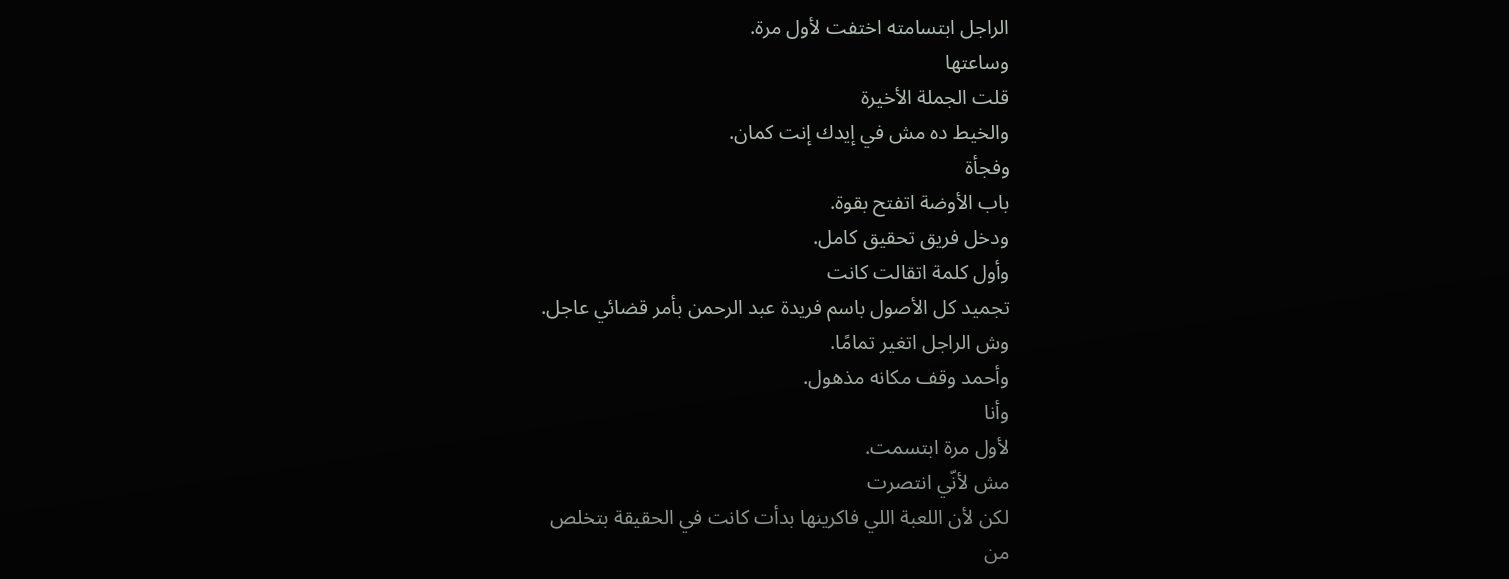الراجل ابتسامته اختفت لأول مرة.
وساعتها
قلت الجملة الأخيرة
والخيط ده مش في إيدك إنت كمان.
وفجأة
باب الأوضة اتفتح بقوة.
ودخل فريق تحقيق كامل.
وأول كلمة اتقالت كانت
تجميد كل الأصول باسم فريدة عبد الرحمن بأمر قضائي عاجل.
وش الراجل اتغير تمامًا.
وأحمد وقف مكانه مذهول.
وأنا
لأول مرة ابتسمت.
مش لأنّي انتصرت
لكن لأن اللعبة اللي فاكرينها بدأت كانت في الحقيقة بتخلص
من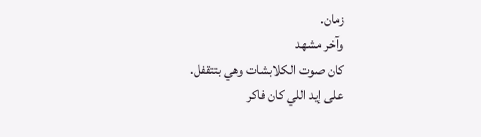زمان.
وآخر مشهد
كان صوت الكلابشات وهي بتتقفل.
على إيد اللي كان فاكر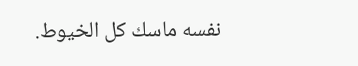نفسه ماسك كل الخيوط.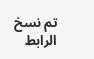تم نسخ الرابط